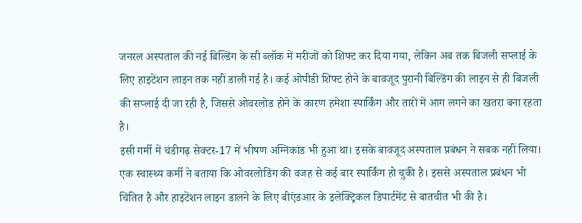जनरल अस्पताल की नई बिल्डिंग के सी ब्लॉक में मरीजों को शिफ्ट कर दिया गया, लेकिन अब तक बिजली सप्लाई के लिए हाइटेंशन लाइन तक नहीं डाली गई है। कई ओपीडी शिफ्ट होने के बावजूद पुरानी बिल्डिंग की लाइन से ही बिजली की सप्लाई दी जा रही है, जिससे ओवरलोड होने के कारण हमेशा स्पार्किंग और तारों में आग लगने का खतरा बना रहता है।
इसी गर्मी में चंडीगढ़ सेक्टर-17 में भीषण अग्निकांड भी हुआ था। इसके बावजूद अस्पताल प्रबंधन ने सबक नहीं लिया। एक स्वास्थ्य कर्मी ने बताया कि ओवरलोडिंग की वजह से कई बार स्पार्किंग हो चुकी है। इससे अस्पताल प्रबंधन भी चिंतित है और हाइटेंशन लाइन डालने के लिए बीएंडआर के इलेक्ट्रिकल डिपार्टमेंट से बातचीत भी की है।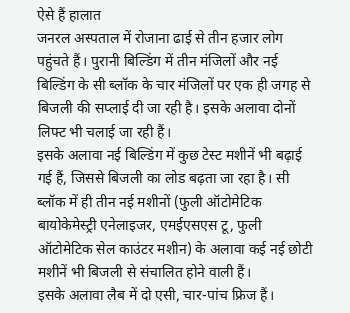ऐसे हैं हालात
जनरल अस्पताल में रोजाना ढाई से तीन हजार लोग पहुंचते हैं। पुरानी बिल्डिंग में तीन मंजिलों और नई बिल्डिंग के सी ब्लॉक के चार मंजिलों पर एक ही जगह से बिजली की सप्लाई दी जा रही है। इसके अलावा दोनों लिफ्ट भी चलाई जा रही हैं।
इसके अलावा नई बिल्डिंग में कुछ टेस्ट मशीनें भी बढ़ाई गई हैं, जिससे बिजली का लोड बढ़ता जा रहा है। सी ब्लॉक में ही तीन नई मशीनों (फुली ऑटोमेटिक बायोकेमेस्ट्री एनेलाइजर, एमईएसएस टू, फुली ऑटोमेटिक सेल काउंटर मशीन) के अलावा कई नई छोटी मशीनें भी बिजली से संचालित होने वाली हैं।
इसके अलावा लैब में दो एसी, चार-पांच फ्रिज हैं।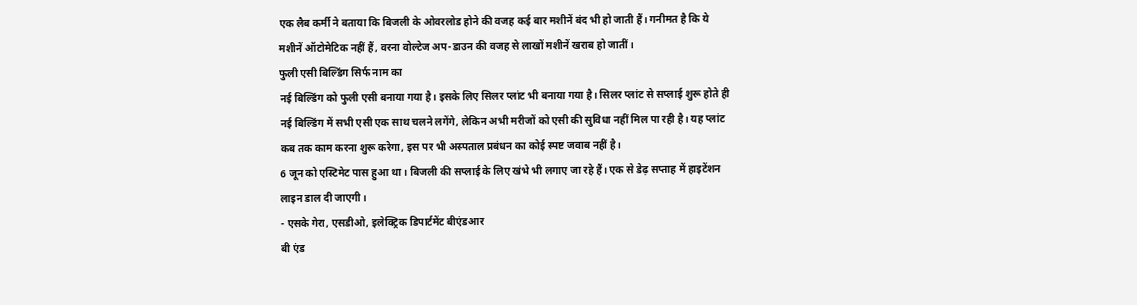एक लैब कर्मी ने बताया कि बिजली के ओवरलोड होने की वजह कई बार मशीनें बंद भी हो जाती हैं। गनीमत है कि ये मशीनें ऑटोमेटिक नहीं हैं, वरना वोल्टेज अप-डाउन की वजह से लाखों मशीनें खराब हो जातीं।
फुली एसी बिल्डिंग सिर्फ नाम का
नई बिल्डिंग को फुली एसी बनाया गया है। इसके लिए सिलर प्लांट भी बनाया गया है। सिलर प्लांट से सप्लाई शुरू होते ही नई बिल्डिंग में सभी एसी एक साथ चलने लगेंगे, लेकिन अभी मरीजों को एसी की सुविधा नहीं मिल पा रही है। यह प्लांट कब तक काम करना शुरू करेगा, इस पर भी अस्पताल प्रबंधन का कोई स्पष्ट जवाब नहीं है।
6 जून को एस्टिमेट पास हुआ था। बिजली की सप्लाई के लिए खंभे भी लगाए जा रहे हैं। एक से डेढ़ सप्ताह में हाइटेंशन लाइन डाल दी जाएगी।
- एसके गेरा, एसडीओ, इलेक्ट्रिक डिपार्टमेंट बीएंडआर
बी एंड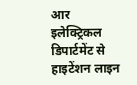आर इलेक्ट्रिकल डिपार्टमेंट से हाइटेंशन लाइन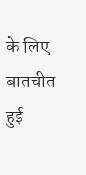के लिए बातचीत हुई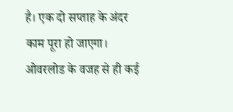है। एक दो सप्ताह के अंदर काम पूरा हो जाएगा। ओवरलोड के वजह से ही कई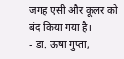जगह एसी और कूलर को बंद किया गया है।
- डा. ऊषा गुप्ता,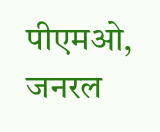पीएमओ, जनरल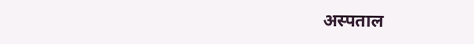अस्पताल